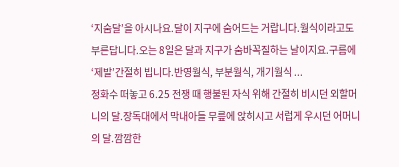‘지숨달’을 아시나요.달이 지구에 숨어드는 거랍니다.월식이라고도 부른답니다.오는 8일은 달과 지구가 숨바꼭질하는 날이지요.구름에‘제발’간절히 빕니다.반영월식, 부분월식, 개기월식 ...
정화수 떠놓고 6.25 전쟁 때 행불된 자식 위해 간절히 비시던 외할머니의 달.장독대에서 막내아들 무릎에 앉히시고 서럽게 우시던 어머니의 달.깜깜한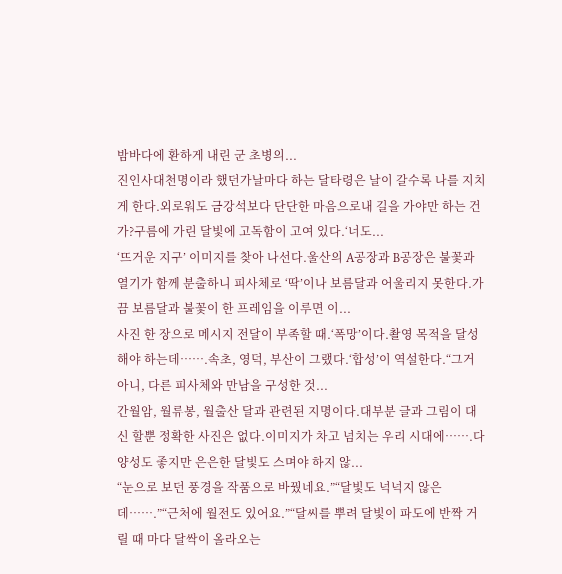밤바다에 환하게 내린 군 초병의...
진인사대천명이라 했던가날마다 하는 달타령은 날이 갈수록 나를 지치게 한다.외로워도 금강석보다 단단한 마음으로내 길을 가야만 하는 건가?구름에 가린 달빛에 고독함이 고여 있다.‘너도...
‘뜨거운 지구’ 이미지를 찾아 나선다.울산의 A공장과 B공장은 불꽃과 열기가 함께 분출하니 피사체로 ‘딱’이나 보름달과 어울리지 못한다.가끔 보름달과 불꽃이 한 프레임을 이루면 이...
사진 한 장으로 메시지 전달이 부족할 때.‘폭망’이다.촬영 목적을 달성해야 하는데…….속초, 영덕, 부산이 그랬다.‘합성’이 역설한다.“그거 아니, 다른 피사체와 만남을 구성한 것...
간월암, 월류봉, 월출산 달과 관련된 지명이다.대부분 글과 그림이 대신 할뿐 정확한 사진은 없다.이미지가 차고 넘치는 우리 시대에…….다양성도 좋지만 은은한 달빛도 스며야 하지 않...
“눈으로 보던 풍경을 작품으로 바꿨네요.”“달빛도 넉넉지 않은데…….”“근처에 월전도 있어요.”“달씨를 뿌려 달빛이 파도에 반짝 거릴 때 마다 달싹이 올라오는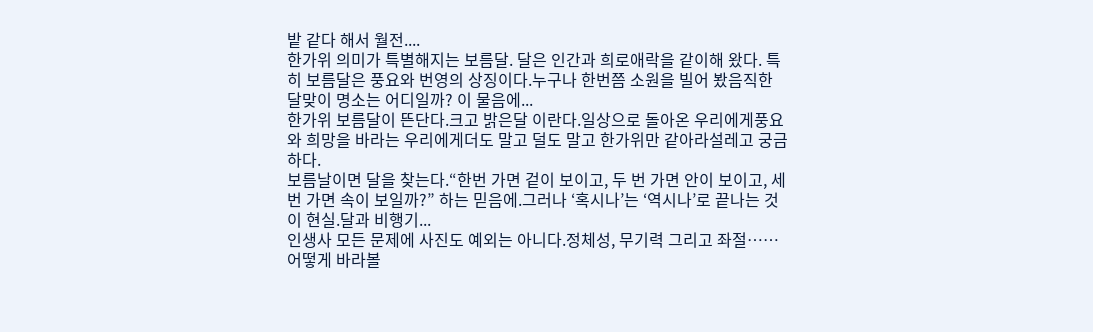밭 같다 해서 월전....
한가위 의미가 특별해지는 보름달. 달은 인간과 희로애락을 같이해 왔다. 특히 보름달은 풍요와 번영의 상징이다.누구나 한번쯤 소원을 빌어 봤음직한 달맞이 명소는 어디일까? 이 물음에...
한가위 보름달이 뜬단다.크고 밝은달 이란다.일상으로 돌아온 우리에게풍요와 희망을 바라는 우리에게더도 말고 덜도 말고 한가위만 같아라설레고 궁금하다.
보름날이면 달을 찾는다.“한번 가면 겉이 보이고, 두 번 가면 안이 보이고, 세 번 가면 속이 보일까?” 하는 믿음에.그러나 ‘혹시나’는 ‘역시나’로 끝나는 것이 현실.달과 비행기...
인생사 모든 문제에 사진도 예외는 아니다.정체성, 무기력 그리고 좌절……어떻게 바라볼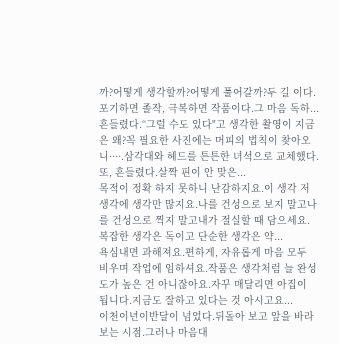까?어떻게 생각할까?어떻게 풀어갈까?두 길 이다.포기하면 졸작, 극복하면 작품이다.그 마음 독하...
흔들렸다.“그럴 수도 있다"고 생각한 촬영이 지금은 왜?꼭 필요한 사진에는 머피의 법칙이 찾아오니····.삼각대와 헤드를 튼튼한 녀석으로 교체했다.또, 흔들렸다.살짝 핀이 안 맞은...
목적이 정확 하지 못하니 난감하지요.이 생각 저 생각에 생각만 많지요.나를 건성으로 보지 말고나를 건성으로 찍지 말고내가 절실할 때 담으세요.복잡한 생각은 독이고 단순한 생각은 약...
욕심내면 과해져요.편하게, 자유롭게 마음 모두 비우며 작업에 임하셔요.작품은 생각처럼 늘 완성도가 높은 건 아니잖아요.자꾸 매달리면 아집이 됩니다.지금도 잘하고 있다는 것 아시고요...
이천이년이반달이 넘었다.뒤돌아 보고 앞을 바라보는 시점.그러나 마음대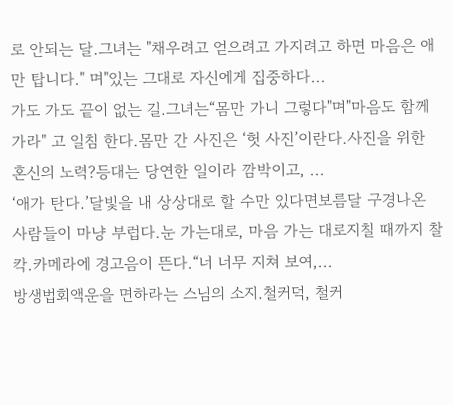로 안되는 달.그녀는 "채우려고 얻으려고 가지려고 하면 마음은 애만 탑니다." 며"있는 그대로 자신에게 집중하다...
가도 가도 끝이 없는 길.그녀는“몸만 가니 그렇다"며"마음도 함께 가라" 고 일침 한다.몸만 간 사진은 ‘헛 사진’이란다.사진을 위한 혼신의 노력?등대는 당연한 일이라 깜박이고, ...
‘애가 탄다.’달빛을 내 상상대로 할 수만 있다면보름달 구경나온 사람들이 마냥 부럽다.눈 가는대로, 마음 가는 대로지칠 때까지 찰칵.카메라에 경고음이 뜬다.“너 너무 지쳐 보여,...
방생법회액운을 면하라는 스님의 소지.철커덕, 철커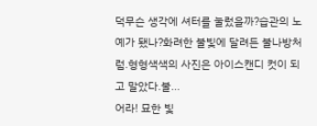덕무슨 생각에 셔터를 눌렀을까?습관의 노예가 됐나?화려한 불빛에 달려든 불나방처럼.형형색색의 사진은 아이스캔디 컷이 되고 말았다.불...
어라! 묘한 빛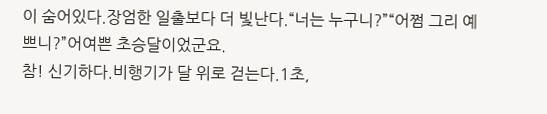이 숨어있다.장엄한 일출보다 더 빛난다.“너는 누구니?”“어쩜 그리 예쁘니?”어여쁜 초승달이었군요.
참! 신기하다.비행기가 달 위로 걷는다.1초,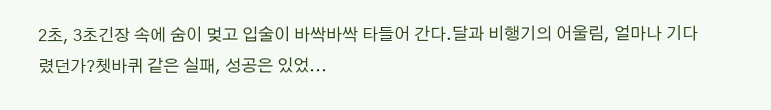2초, 3초긴장 속에 숨이 멎고 입술이 바싹바싹 타들어 간다.달과 비행기의 어울림, 얼마나 기다렸던가?쳇바퀴 같은 실패, 성공은 있었...